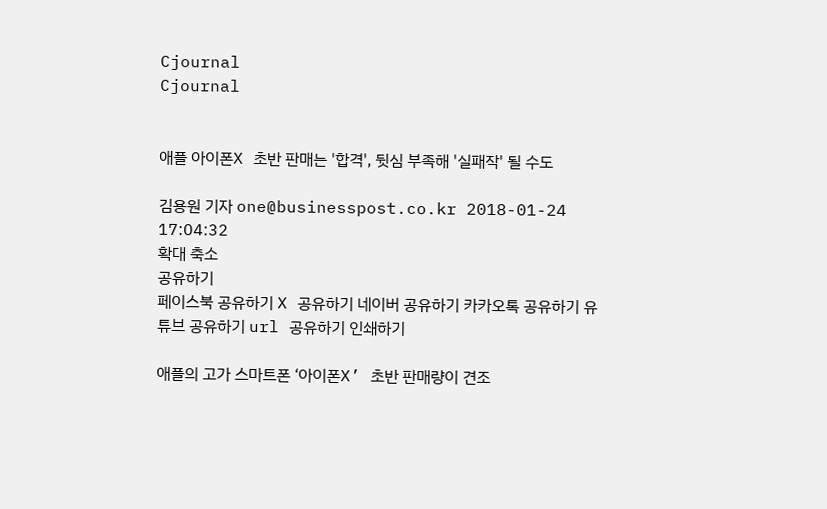Cjournal
Cjournal


애플 아이폰X 초반 판매는 '합격', 뒷심 부족해 '실패작' 될 수도

김용원 기자 one@businesspost.co.kr 2018-01-24 17:04:32
확대 축소
공유하기
페이스북 공유하기 X 공유하기 네이버 공유하기 카카오톡 공유하기 유튜브 공유하기 url 공유하기 인쇄하기

애플의 고가 스마트폰 ‘아이폰X’ 초반 판매량이 견조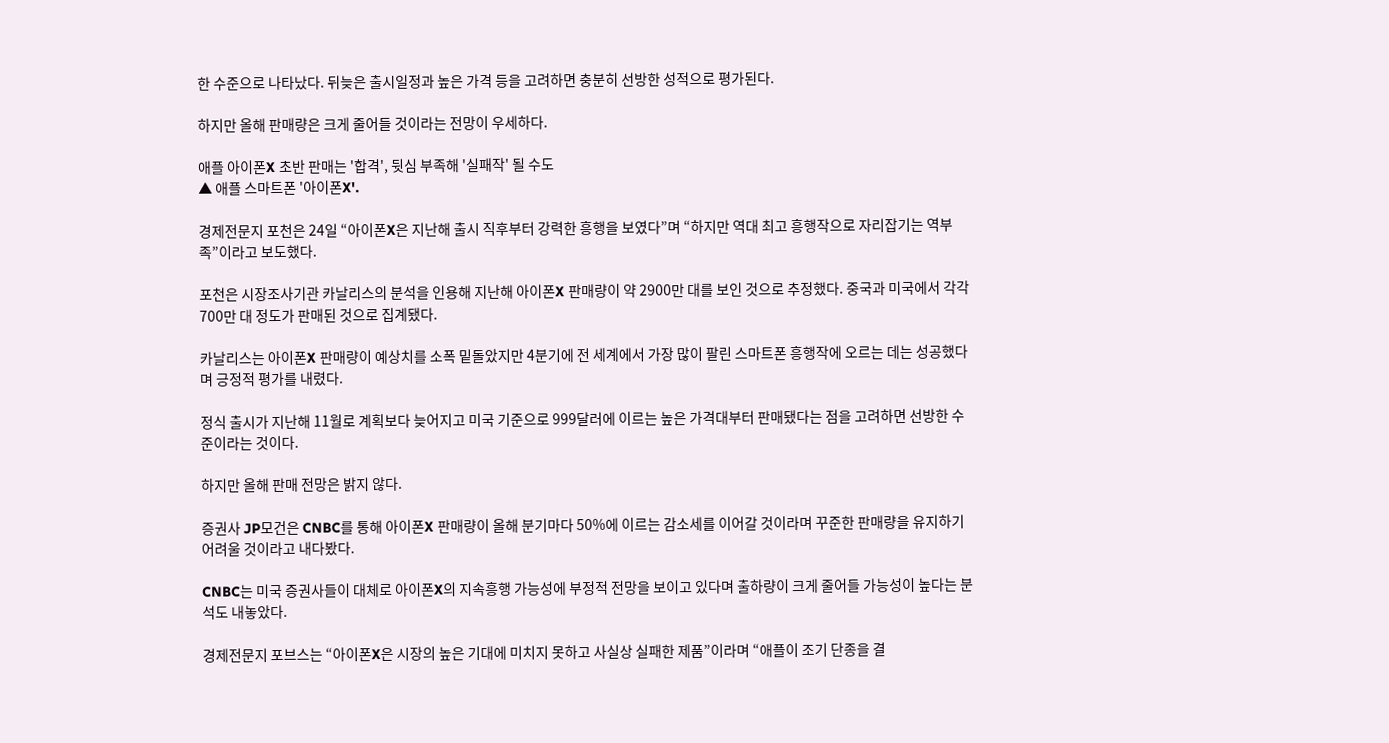한 수준으로 나타났다. 뒤늦은 출시일정과 높은 가격 등을 고려하면 충분히 선방한 성적으로 평가된다.

하지만 올해 판매량은 크게 줄어들 것이라는 전망이 우세하다.

애플 아이폰X 초반 판매는 '합격', 뒷심 부족해 '실패작' 될 수도
▲ 애플 스마트폰 '아이폰X'.

경제전문지 포천은 24일 “아이폰X은 지난해 출시 직후부터 강력한 흥행을 보였다”며 “하지만 역대 최고 흥행작으로 자리잡기는 역부족”이라고 보도했다.

포천은 시장조사기관 카날리스의 분석을 인용해 지난해 아이폰X 판매량이 약 2900만 대를 보인 것으로 추정했다. 중국과 미국에서 각각 700만 대 정도가 판매된 것으로 집계됐다.

카날리스는 아이폰X 판매량이 예상치를 소폭 밑돌았지만 4분기에 전 세계에서 가장 많이 팔린 스마트폰 흥행작에 오르는 데는 성공했다며 긍정적 평가를 내렸다.

정식 출시가 지난해 11월로 계획보다 늦어지고 미국 기준으로 999달러에 이르는 높은 가격대부터 판매됐다는 점을 고려하면 선방한 수준이라는 것이다.

하지만 올해 판매 전망은 밝지 않다.

증권사 JP모건은 CNBC를 통해 아이폰X 판매량이 올해 분기마다 50%에 이르는 감소세를 이어갈 것이라며 꾸준한 판매량을 유지하기 어려울 것이라고 내다봤다.

CNBC는 미국 증권사들이 대체로 아이폰X의 지속흥행 가능성에 부정적 전망을 보이고 있다며 출하량이 크게 줄어들 가능성이 높다는 분석도 내놓았다.

경제전문지 포브스는 “아이폰X은 시장의 높은 기대에 미치지 못하고 사실상 실패한 제품”이라며 “애플이 조기 단종을 결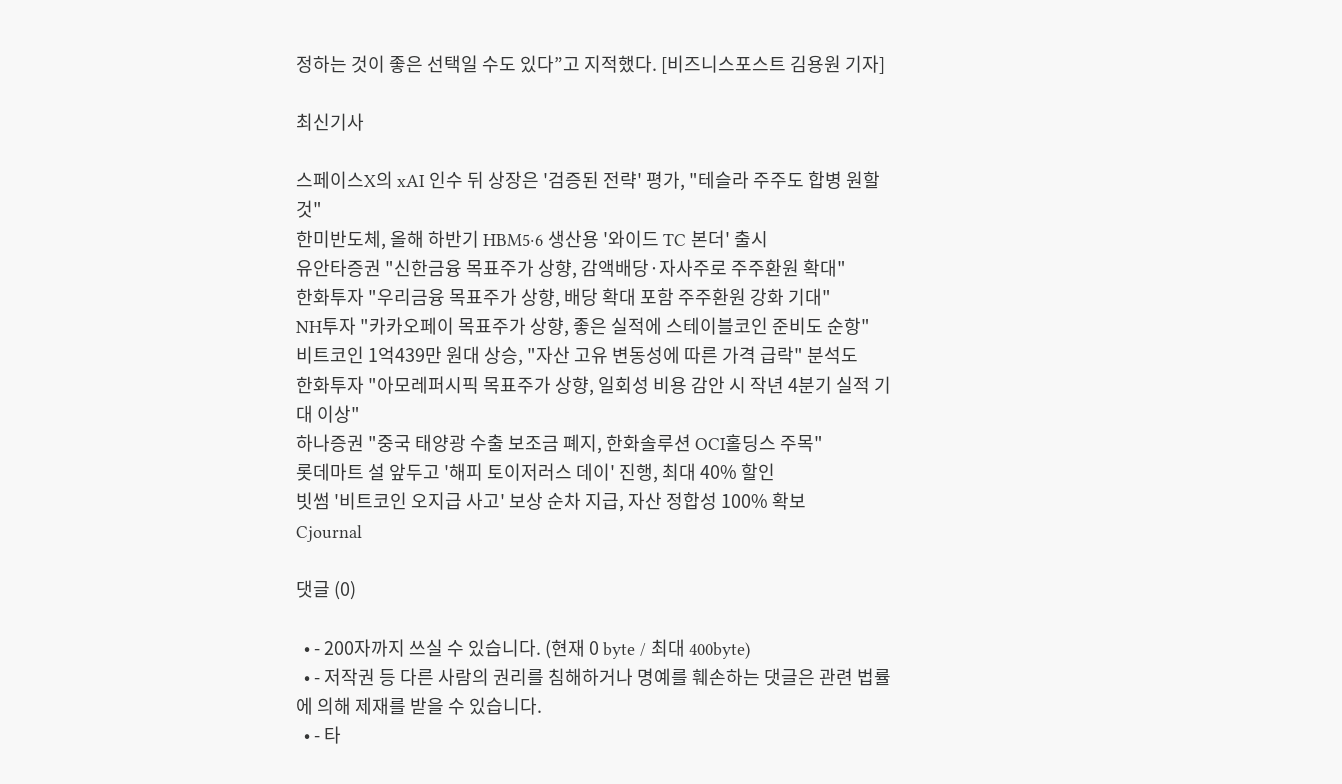정하는 것이 좋은 선택일 수도 있다”고 지적했다. [비즈니스포스트 김용원 기자]

최신기사

스페이스X의 xAI 인수 뒤 상장은 '검증된 전략' 평가, "테슬라 주주도 합병 원할 것"
한미반도체, 올해 하반기 HBM5·6 생산용 '와이드 TC 본더' 출시
유안타증권 "신한금융 목표주가 상향, 감액배당·자사주로 주주환원 확대"
한화투자 "우리금융 목표주가 상향, 배당 확대 포함 주주환원 강화 기대"
NH투자 "카카오페이 목표주가 상향, 좋은 실적에 스테이블코인 준비도 순항"
비트코인 1억439만 원대 상승, "자산 고유 변동성에 따른 가격 급락" 분석도
한화투자 "아모레퍼시픽 목표주가 상향, 일회성 비용 감안 시 작년 4분기 실적 기대 이상"
하나증권 "중국 태양광 수출 보조금 폐지, 한화솔루션 OCI홀딩스 주목"
롯데마트 설 앞두고 '해피 토이저러스 데이' 진행, 최대 40% 할인
빗썸 '비트코인 오지급 사고' 보상 순차 지급, 자산 정합성 100% 확보
Cjournal

댓글 (0)

  • - 200자까지 쓰실 수 있습니다. (현재 0 byte / 최대 400byte)
  • - 저작권 등 다른 사람의 권리를 침해하거나 명예를 훼손하는 댓글은 관련 법률에 의해 제재를 받을 수 있습니다.
  • - 타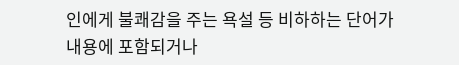인에게 불쾌감을 주는 욕설 등 비하하는 단어가 내용에 포함되거나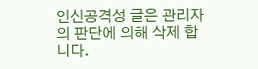인신공격성 글은 관리자의 판단에 의해 삭제 합니다.